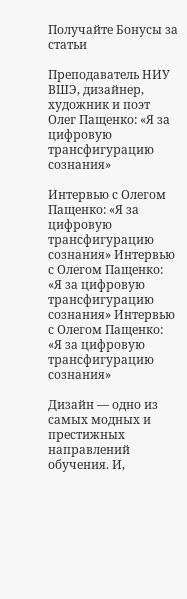Получайте Бонусы за статьи

Преподаватель НИУ ВШЭ, дизайнер, художник и поэт Олег Пащенко: «Я за цифровую трансфигурацию сознания»

Интервью с Олегом Пащенко: «Я за цифровую трансфигурацию сознания» Интервью с Олегом Пащенко: «Я за цифровую трансфигурацию сознания» Интервью с Олегом Пащенко: «Я за цифровую трансфигурацию сознания»

Дизайн — одно из самых модных и престижных направлений обучения. И,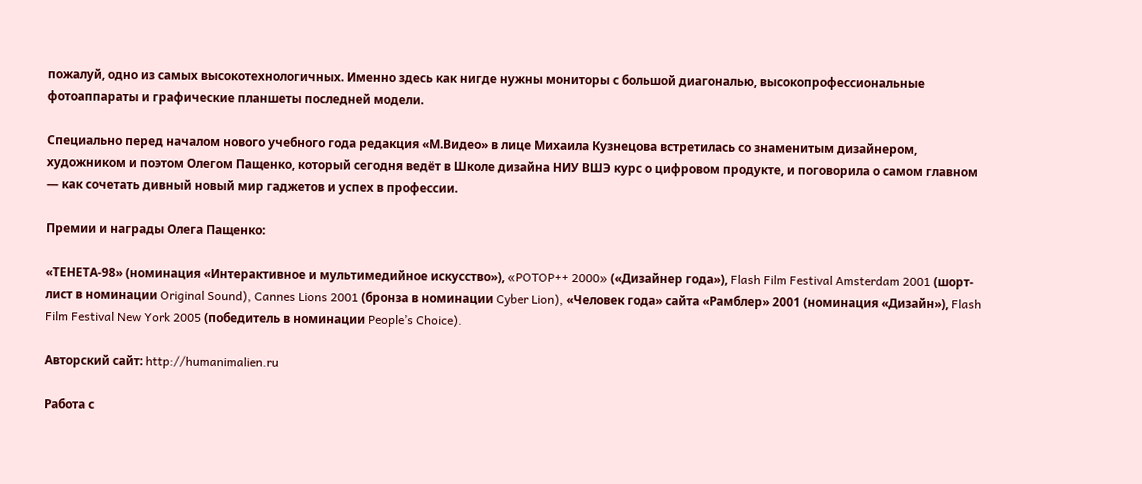пожалуй, одно из самых высокотехнологичных. Именно здесь как нигде нужны мониторы с большой диагональю, высокопрофессиональные фотоаппараты и графические планшеты последней модели.

Специально перед началом нового учебного года редакция «М.Видео» в лице Михаила Кузнецова встретилась со знаменитым дизайнером, художником и поэтом Олегом Пащенко, который сегодня ведёт в Школе дизайна НИУ ВШЭ курс о цифровом продукте, и поговорила о самом главном — как сочетать дивный новый мир гаджетов и успех в профессии.

Премии и награды Олега Пащенко:

«ТЕНЕТА-98» (номинация «Интерактивное и мультимедийное искусство»), «POTOP++ 2000» («Дизайнер года»), Flash Film Festival Amsterdam 2001 (шорт-лист в номинации Original Sound), Cannes Lions 2001 (бронза в номинации Cyber Lion), «Человек года» сайта «Рамблер» 2001 (номинация «Дизайн»), Flash Film Festival New York 2005 (победитель в номинации People’s Choice).

Авторский сайт: http://humanimalien.ru

Работа с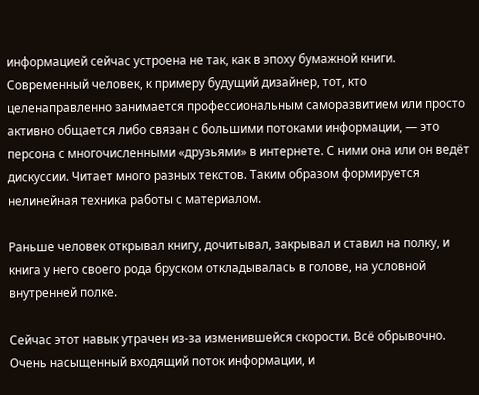информацией сейчас устроена не так, как в эпоху бумажной книги. Современный человек, к примеру будущий дизайнер, тот, кто целенаправленно занимается профессиональным саморазвитием или просто активно общается либо связан с большими потоками информации, — это персона с многочисленными «друзьями» в интернете. С ними она или он ведёт дискуссии. Читает много разных текстов. Таким образом формируется нелинейная техника работы с материалом.

Раньше человек открывал книгу, дочитывал, закрывал и ставил на полку, и книга у него своего рода бруском откладывалась в голове, на условной внутренней полке.

Сейчас этот навык утрачен из-за изменившейся скорости. Всё обрывочно. Очень насыщенный входящий поток информации, и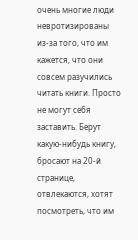очень многие люди невротизированы из-за того, что им кажется, что они совсем разучились читать книги. Просто не могут себя заставить. Берут какую-нибудь книгу, бросают на 20-й странице, отвлекаются, хотят посмотреть, что им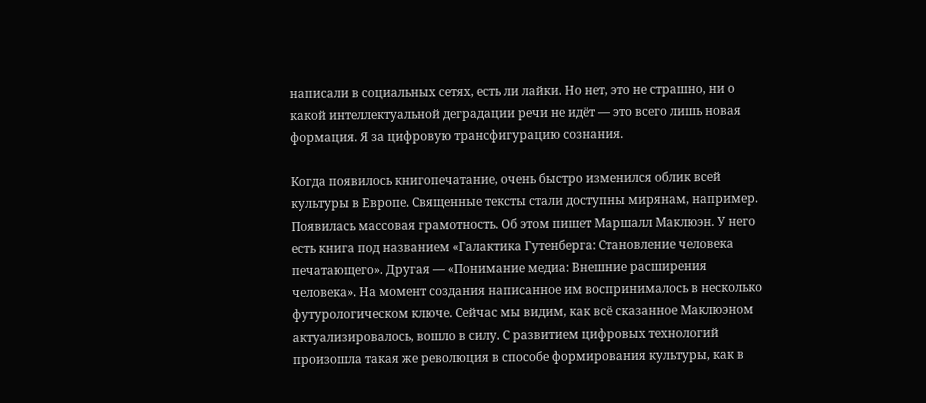написали в социальных сетях, есть ли лайки. Но нет, это не страшно, ни о какой интеллектуальной деградации речи не идёт — это всего лишь новая формация. Я за цифровую трансфигурацию сознания.

Когда появилось книгопечатание, очень быстро изменился облик всей культуры в Европе. Священные тексты стали доступны мирянам, например. Появилась массовая грамотность. Об этом пишет Маршалл Маклюэн. У него есть книга под названием «Галактика Гутенберга: Становление человека печатающего». Другая — «Понимание медиа: Внешние расширения человека». На момент создания написанное им воспринималось в несколько футурологическом ключе. Сейчас мы видим, как всё сказанное Маклюэном актуализировалось, вошло в силу. С развитием цифровых технологий произошла такая же революция в способе формирования культуры, как в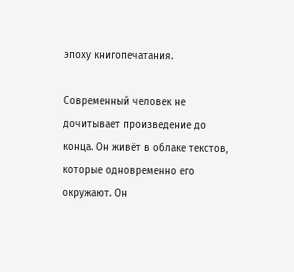эпоху книгопечатания.

Современный человек не дочитывает произведение до конца. Он живёт в облаке текстов, которые одновременно его окружают. Он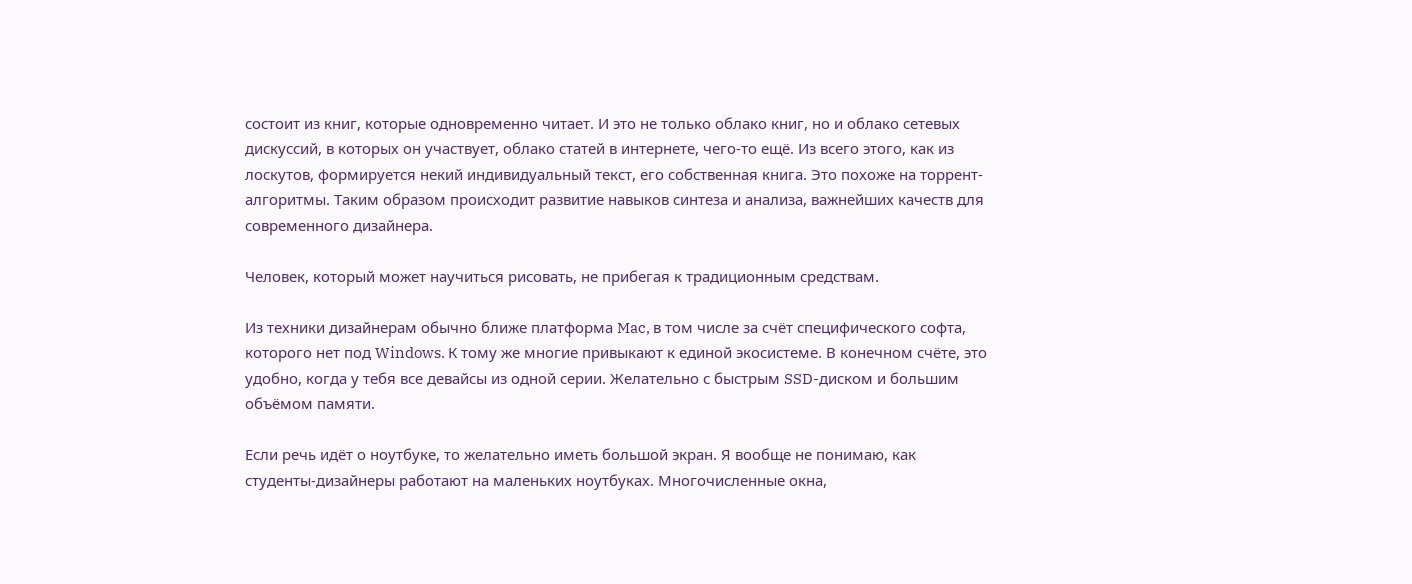состоит из книг, которые одновременно читает. И это не только облако книг, но и облако сетевых дискуссий, в которых он участвует, облако статей в интернете, чего-то ещё. Из всего этого, как из лоскутов, формируется некий индивидуальный текст, его собственная книга. Это похоже на торрент-алгоритмы. Таким образом происходит развитие навыков синтеза и анализа, важнейших качеств для современного дизайнера.

Человек, который может научиться рисовать, не прибегая к традиционным средствам.

Из техники дизайнерам обычно ближе платформа Mac, в том числе за счёт специфического софта, которого нет под Windows. К тому же многие привыкают к единой экосистеме. В конечном счёте, это удобно, когда у тебя все девайсы из одной серии. Желательно с быстрым SSD-диском и большим объёмом памяти.

Если речь идёт о ноутбуке, то желательно иметь большой экран. Я вообще не понимаю, как студенты-дизайнеры работают на маленьких ноутбуках. Многочисленные окна,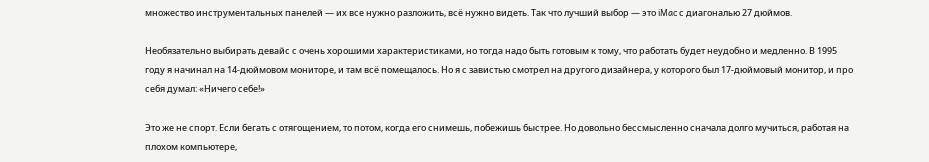множество инструментальных панелей — их все нужно разложить, всё нужно видеть. Так что лучший выбор — это iMac с диагональю 27 дюймов.

Необязательно выбирать девайс с очень хорошими характеристиками, но тогда надо быть готовым к тому, что работать будет неудобно и медленно. В 1995 году я начинал на 14-дюймовом мониторе, и там всё помещалось. Но я с завистью смотрел на другого дизайнера, у которого был 17-дюймовый монитор, и про себя думал: «Ничего себе!»

Это же не спорт. Если бегать с отягощением, то потом, когда его снимешь, побежишь быстрее. Но довольно бессмысленно сначала долго мучиться, работая на плохом компьютере,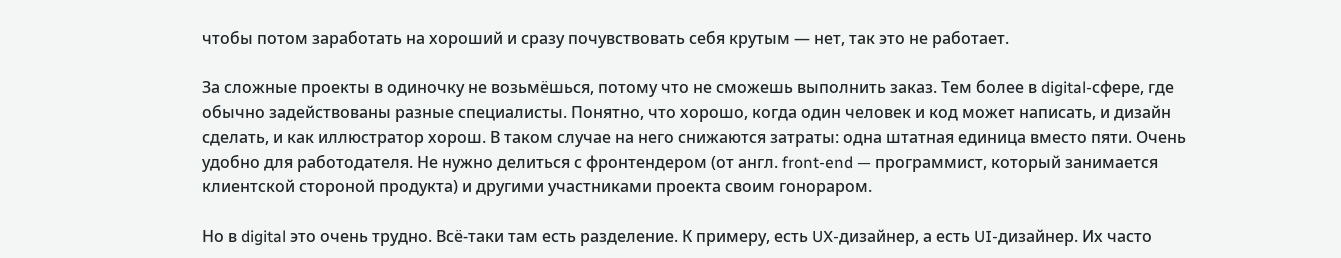чтобы потом заработать на хороший и сразу почувствовать себя крутым — нет, так это не работает.

За сложные проекты в одиночку не возьмёшься, потому что не сможешь выполнить заказ. Тем более в digital-сфере, где обычно задействованы разные специалисты. Понятно, что хорошо, когда один человек и код может написать, и дизайн сделать, и как иллюстратор хорош. В таком случае на него снижаются затраты: одна штатная единица вместо пяти. Очень удобно для работодателя. Не нужно делиться с фронтендером (от англ. front-end — программист, который занимается клиентской стороной продукта) и другими участниками проекта своим гонораром.

Но в digital это очень трудно. Всё-таки там есть разделение. К примеру, есть UX-дизайнер, а есть UI-дизайнер. Их часто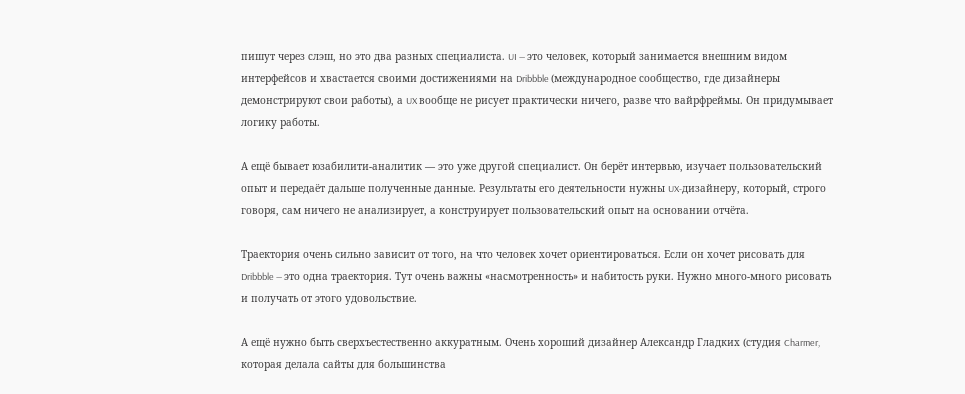пишут через слэш, но это два разных специалиста. UI — это человек, который занимается внешним видом интерфейсов и хвастается своими достижениями на Dribbble (международное сообщество, где дизайнеры демонстрируют свои работы), а UX вообще не рисует практически ничего, разве что вайрфреймы. Он придумывает логику работы.

А ещё бывает юзабилити-аналитик — это уже другой специалист. Он берёт интервью, изучает пользовательский опыт и передаёт дальше полученные данные. Результаты его деятельности нужны UX-дизайнеру, который, строго говоря, сам ничего не анализирует, а конструирует пользовательский опыт на основании отчёта.

Траектория очень сильно зависит от того, на что человек хочет ориентироваться. Если он хочет рисовать для Dribbble — это одна траектория. Тут очень важны «насмотренность» и набитость руки. Нужно много-много рисовать и получать от этого удовольствие.

А ещё нужно быть сверхъестественно аккуратным. Очень хороший дизайнер Александр Гладких (студия Charmer, которая делала сайты для большинства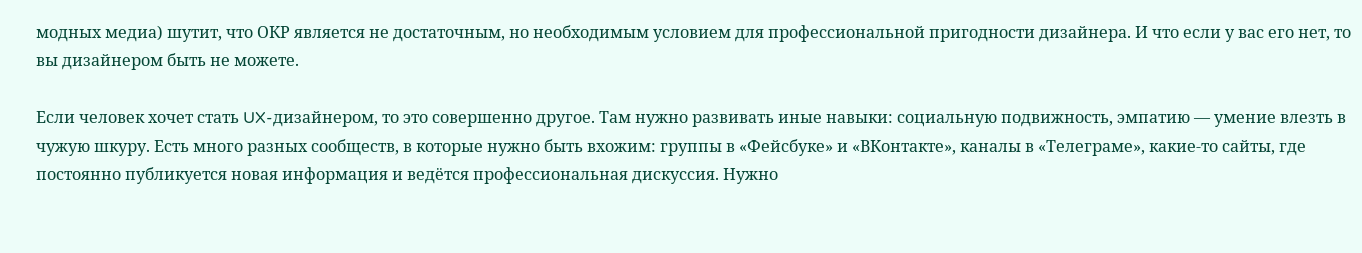модных медиа) шутит, что ОКР является не достаточным, но необходимым условием для профессиональной пригодности дизайнера. И что если у вас его нет, то вы дизайнером быть не можете.

Если человек хочет стать UX-дизайнером, то это совершенно другое. Там нужно развивать иные навыки: социальную подвижность, эмпатию — умение влезть в чужую шкуру. Есть много разных сообществ, в которые нужно быть вхожим: группы в «Фейсбуке» и «ВКонтакте», каналы в «Телеграме», какие-то сайты, где постоянно публикуется новая информация и ведётся профессиональная дискуссия. Нужно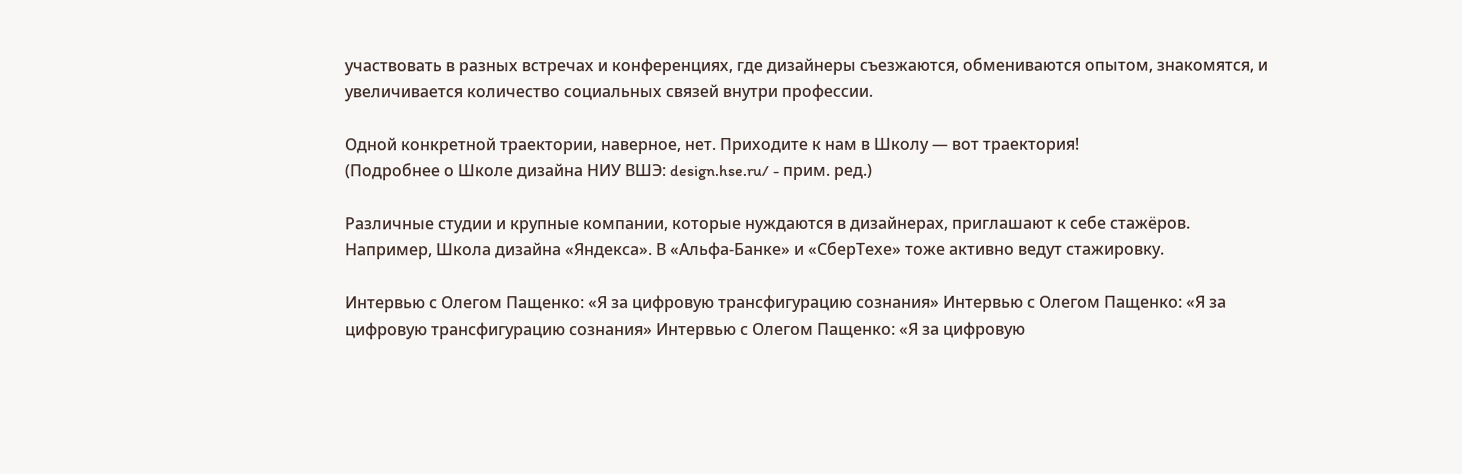участвовать в разных встречах и конференциях, где дизайнеры съезжаются, обмениваются опытом, знакомятся, и увеличивается количество социальных связей внутри профессии.

Одной конкретной траектории, наверное, нет. Приходите к нам в Школу — вот траектория!
(Подробнее о Школе дизайна НИУ ВШЭ: design.hse.ru/ - прим. ред.)

Различные студии и крупные компании, которые нуждаются в дизайнерах, приглашают к себе стажёров. Например, Школа дизайна «Яндекса». В «Альфа-Банке» и «СберТехе» тоже активно ведут стажировку.

Интервью с Олегом Пащенко: «Я за цифровую трансфигурацию сознания» Интервью с Олегом Пащенко: «Я за цифровую трансфигурацию сознания» Интервью с Олегом Пащенко: «Я за цифровую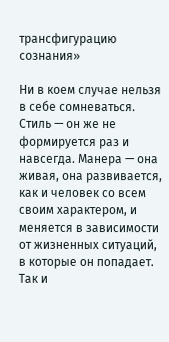трансфигурацию сознания»

Ни в коем случае нельзя в себе сомневаться. Стиль — он же не формируется раз и навсегда. Манера — она живая, она развивается, как и человек со всем своим характером, и меняется в зависимости от жизненных ситуаций, в которые он попадает. Так и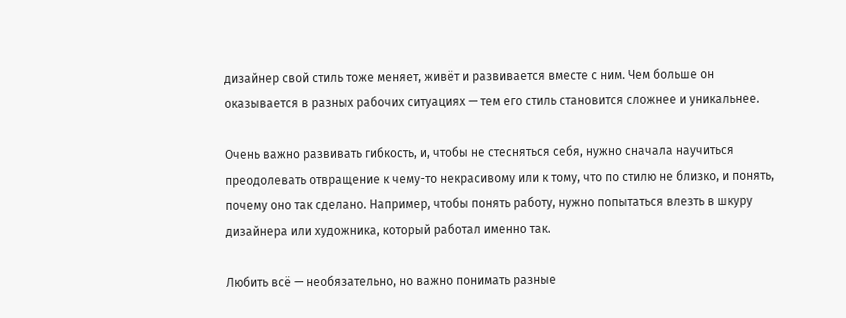дизайнер свой стиль тоже меняет, живёт и развивается вместе с ним. Чем больше он оказывается в разных рабочих ситуациях — тем его стиль становится сложнее и уникальнее.

Очень важно развивать гибкость, и, чтобы не стесняться себя, нужно сначала научиться преодолевать отвращение к чему-то некрасивому или к тому, что по стилю не близко, и понять, почему оно так сделано. Например, чтобы понять работу, нужно попытаться влезть в шкуру дизайнера или художника, который работал именно так.

Любить всё — необязательно, но важно понимать разные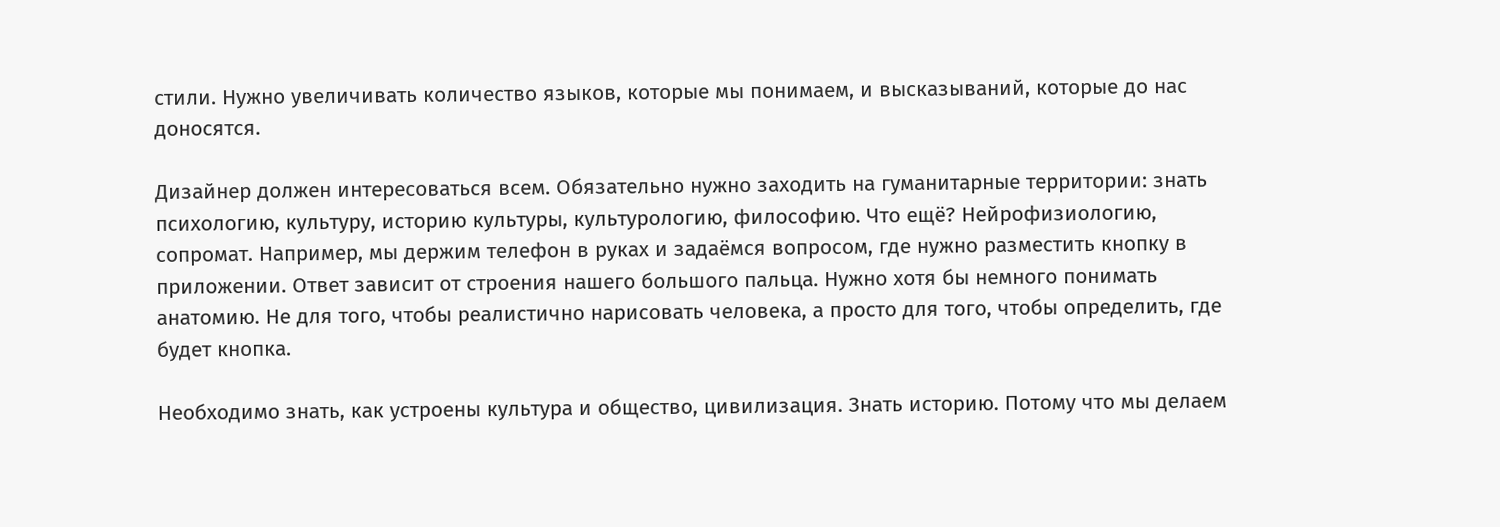стили. Нужно увеличивать количество языков, которые мы понимаем, и высказываний, которые до нас доносятся.

Дизайнер должен интересоваться всем. Обязательно нужно заходить на гуманитарные территории: знать психологию, культуру, историю культуры, культурологию, философию. Что ещё? Нейрофизиологию, сопромат. Например, мы держим телефон в руках и задаёмся вопросом, где нужно разместить кнопку в приложении. Ответ зависит от строения нашего большого пальца. Нужно хотя бы немного понимать анатомию. Не для того, чтобы реалистично нарисовать человека, а просто для того, чтобы определить, где будет кнопка.

Необходимо знать, как устроены культура и общество, цивилизация. Знать историю. Потому что мы делаем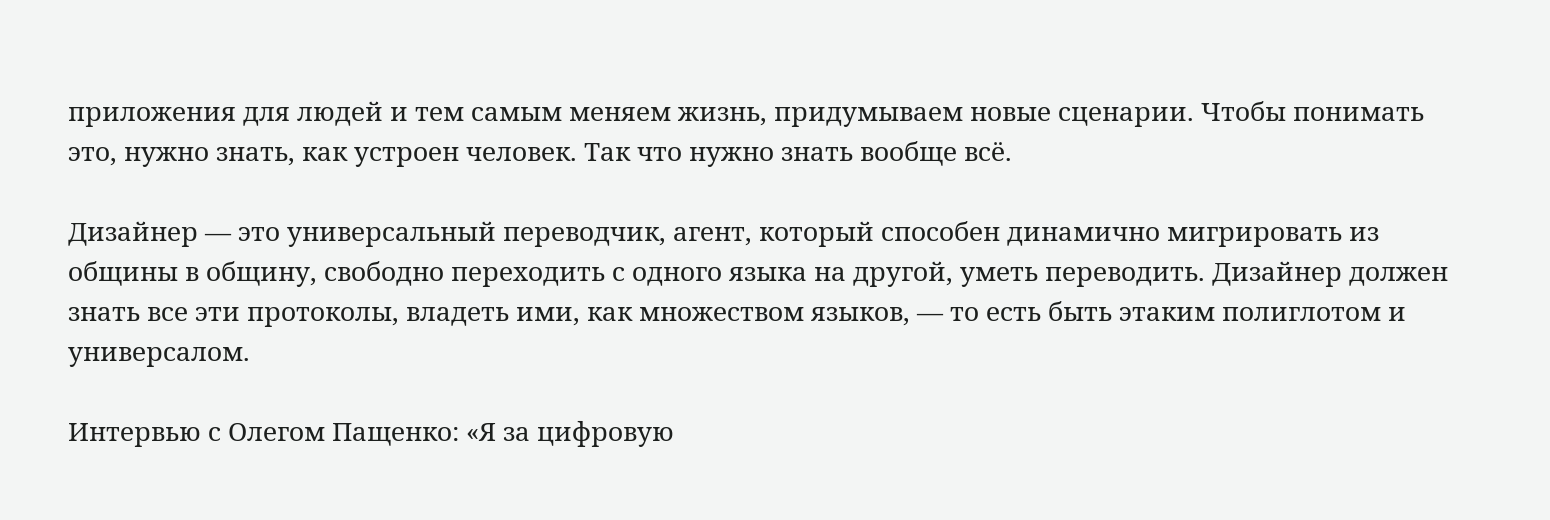приложения для людей и тем самым меняем жизнь, придумываем новые сценарии. Чтобы понимать это, нужно знать, как устроен человек. Так что нужно знать вообще всё.

Дизайнер — это универсальный переводчик, агент, который способен динамично мигрировать из общины в общину, свободно переходить с одного языка на другой, уметь переводить. Дизайнер должен знать все эти протоколы, владеть ими, как множеством языков, — то есть быть этаким полиглотом и универсалом.

Интервью с Олегом Пащенко: «Я за цифровую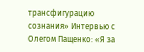трансфигурацию сознания» Интервью с Олегом Пащенко: «Я за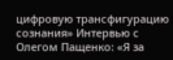цифровую трансфигурацию сознания» Интервью с Олегом Пащенко: «Я за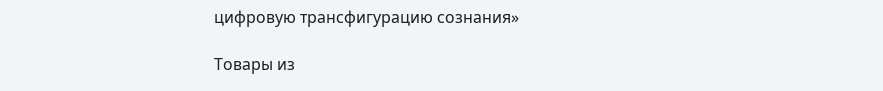цифровую трансфигурацию сознания»

Товары из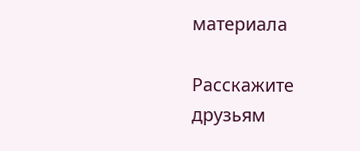материала

Расскажите друзьям